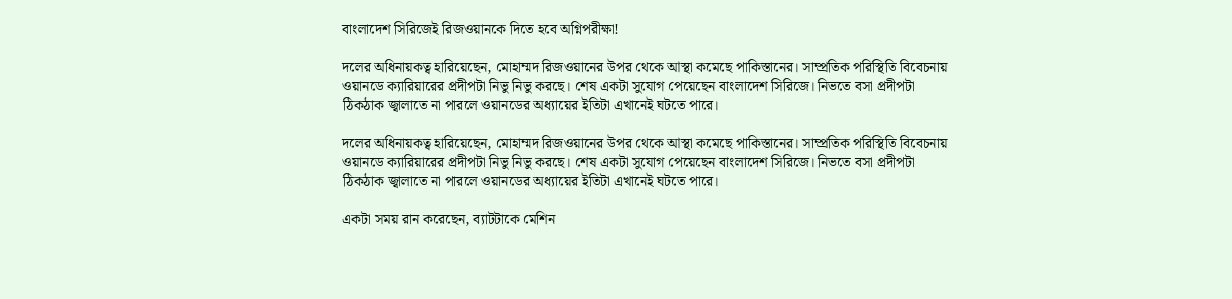বাংলাদেশ সিরিজেই রিজওয়ানকে দিতে হবে অগ্নিপরীক্ষা!

দলের অধিনায়কত্ব হারিয়েছেন, মোহাম্মদ রিজওয়ানের উপর থেকে আস্থা কমেছে পাকিস্তানের। সাম্প্রতিক পরিস্থিতি বিবেচনায় ওয়ানডে ক্যারিয়ারের প্রদীপটা নিভু নিভু করছে। শেষ একটা সুযোগ পেয়েছেন বাংলাদেশ সিরিজে। নিভতে বসা প্রদীপটা ঠিকঠাক জ্বালাতে না পারলে ওয়ানডের অধ্যায়ের ইতিটা এখানেই ঘটতে পারে।

দলের অধিনায়কত্ব হারিয়েছেন, মোহাম্মদ রিজওয়ানের উপর থেকে আস্থা কমেছে পাকিস্তানের। সাম্প্রতিক পরিস্থিতি বিবেচনায় ওয়ানডে ক্যারিয়ারের প্রদীপটা নিভু নিভু করছে। শেষ একটা সুযোগ পেয়েছেন বাংলাদেশ সিরিজে। নিভতে বসা প্রদীপটা ঠিকঠাক জ্বালাতে না পারলে ওয়ানডের অধ্যায়ের ইতিটা এখানেই ঘটতে পারে।

একটা সময় রান করেছেন, ব্যাটটাকে মেশিন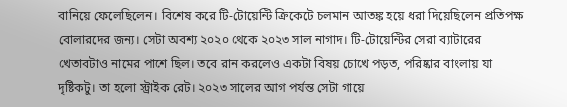বানিয়ে ফেলেছিলেন। বিশেষ করে টি-টোয়েন্টি ক্রিকেটে চলমান আতঙ্ক হয়ে ধরা দিয়েছিলেন প্রতিপক্ষ বোলারদের জন্য। সেটা অবশ্য ২০২০ থেকে ২০২৩ সাল নাগাদ। টি-টোয়েন্টির সেরা ব্যাটারের খেতাবটাও নামের পাশে ছিল। তবে রান করলেও একটা বিষয় চোখে পড়ত, পরিষ্কার বাংলায় যা দৃষ্টিকটু। তা হলো স্ট্রাইক রেট। ২০২৩ সালের আগ পর্যন্ত সেটা গায়ে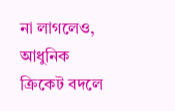না লাগলেও, আধুনিক ক্রিকেট বদলে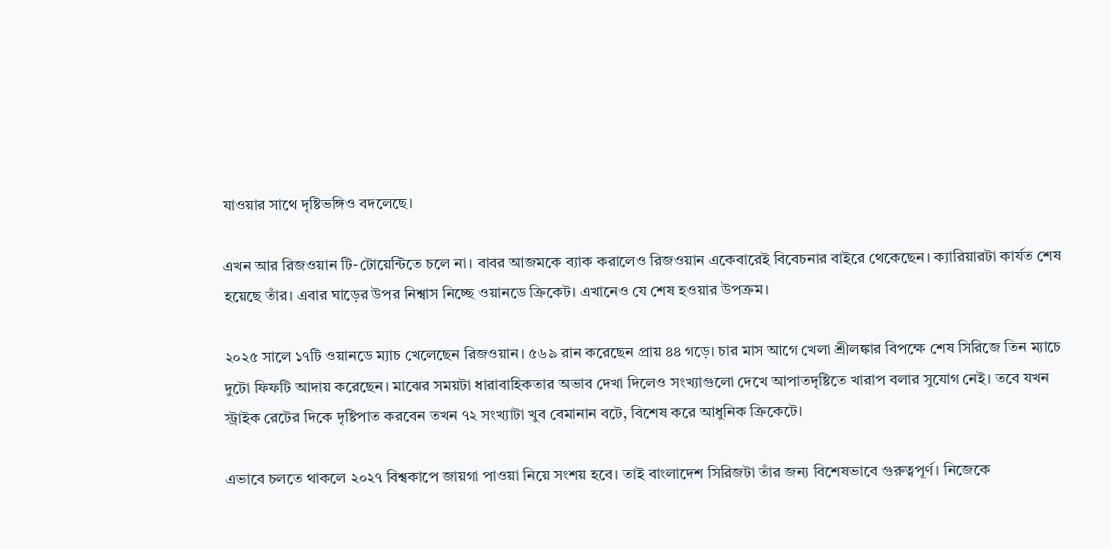যাওয়ার সাথে দৃষ্টিভঙ্গিও বদলেছে।

এখন আর রিজওয়ান টি-টোয়েন্টিতে চলে না। বাবর আজমকে ব্যাক করালেও রিজওয়ান একেবারেই বিবেচনার বাইরে থেকেছেন। ক্যারিয়ারটা কার্যত শেষ হয়েছে তাঁর। এবার ঘাড়ের উপর নিশ্বাস নিচ্ছে ওয়ানডে ক্রিকেট। এখানেও যে শেষ হওয়ার উপক্রম।

২০২৫ সালে ১৭টি ওয়ানডে ম্যাচ খেলেছেন রিজওয়ান। ৫৬৯ রান করেছেন প্রায় ৪৪ গড়ে। চার মাস আগে খেলা শ্রীলঙ্কার বিপক্ষে শেষ সিরিজে তিন ম্যাচে দুটো ফিফটি আদায় করেছেন। মাঝের সময়টা ধারাবাহিকতার অভাব দেখা দিলেও সংখ্যাগুলো দেখে আপাতদৃষ্টিতে খারাপ বলার সুযোগ নেই। তবে যখন স্ট্রাইক রেটের দিকে দৃষ্টিপাত করবেন তখন ৭২ সংখ্যাটা খুব বেমানান বটে, বিশেষ করে আধুনিক ক্রিকেটে।

এভাবে চলতে থাকলে ২০২৭ বিশ্বকাপে জায়গা পাওয়া নিয়ে সংশয় হবে। তাই বাংলাদেশ সিরিজটা তাঁর জন্য বিশেষভাবে গুরুত্বপূর্ণ। নিজেকে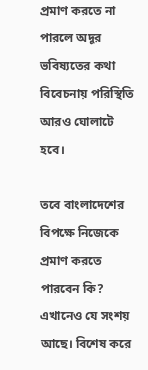প্রমাণ করতে না পারলে অদূর ভবিষ্যতের কথা বিবেচনায় পরিস্থিতি আরও ঘোলাটে হবে।

তবে বাংলাদেশের বিপক্ষে নিজেকে প্রমাণ করতে পারবেন কি? এখানেও যে সংশয় আছে। বিশেষ করে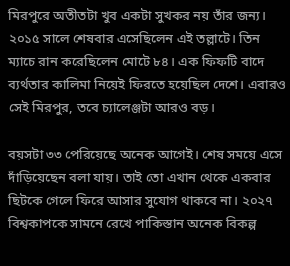মিরপুরে অতীতটা খুব একটা সুখকর নয় তাঁর জন্য। ২০১৫ সালে শেষবার এসেছিলেন এই তল্লাটে। তিন ম্যাচে রান করেছিলেন মোটে ৮৪। এক ফিফটি বাদে ব্যর্থতার কালিমা নিয়েই ফিরতে হয়েছিল দেশে। এবারও সেই মিরপুর, তবে চ্যালেঞ্জটা আরও বড়।

বয়সটা ৩৩ পেরিয়েছে অনেক আগেই। শেষ সময়ে এসে দাঁড়িয়েছেন বলা যায়। তাই তো এখান থেকে একবার ছিটকে গেলে ফিরে আসার সুযোগ থাকবে না। ২০২৭ বিশ্বকাপকে সামনে রেখে পাকিস্তান অনেক বিকল্প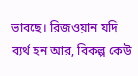ভাবছে। রিজওয়ান যদি ব্যর্থ হন আর, বিকল্প কেউ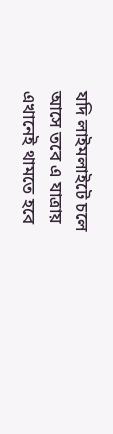যদি লাইমলাইটে চলে আসে তবে এ যাত্রায় এখানেই থামতে হবে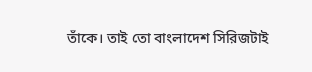তাঁকে। তাই তো বাংলাদেশ সিরিজটাই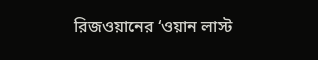রিজওয়ানের ‘ওয়ান লাস্ট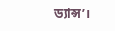ড্যান্স’।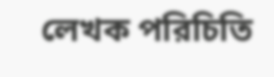লেখক পরিচিতি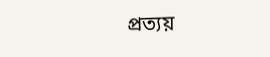প্রত্যয়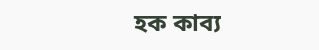হক কাব্য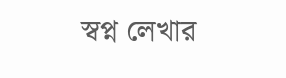স্বপ্ন লেখার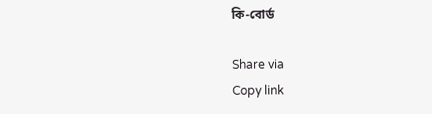কি-বোর্ড

Share via
Copy link